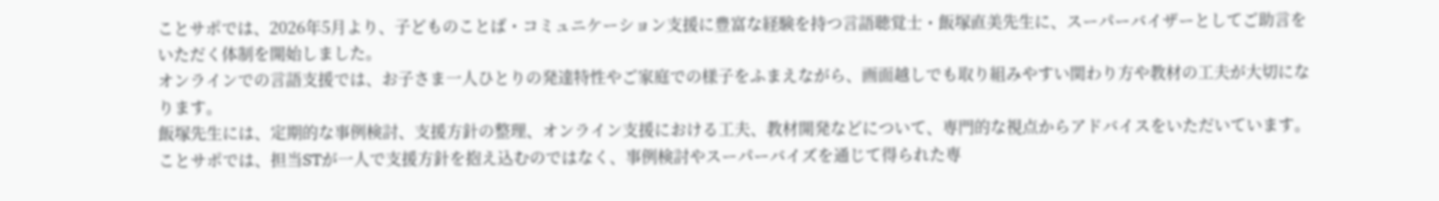ことサポでは、2026年5月より、子どものことば・コミュニケーション支援に豊富な経験を持つ言語聴覚士・飯塚直美先生に、スーパーバイザーとしてご助言をいただく体制を開始しました。
オンラインでの言語支援では、お子さま一人ひとりの発達特性やご家庭での様子をふまえながら、画面越しでも取り組みやすい関わり方や教材の工夫が大切になります。
飯塚先生には、定期的な事例検討、支援方針の整理、オンライン支援における工夫、教材開発などについて、専門的な視点からアドバイスをいただいています。
ことサポでは、担当STが一人で支援方針を抱え込むのではなく、事例検討やスーパーバイズを通じて得られた専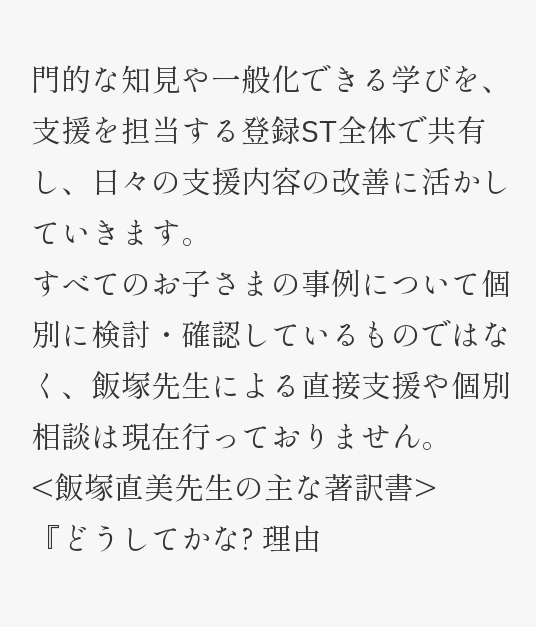門的な知見や一般化できる学びを、支援を担当する登録ST全体で共有し、日々の支援内容の改善に活かしていきます。
すべてのお子さまの事例について個別に検討・確認しているものではなく、飯塚先生による直接支援や個別相談は現在行っておりません。
<飯塚直美先生の主な著訳書>
『どうしてかな? 理由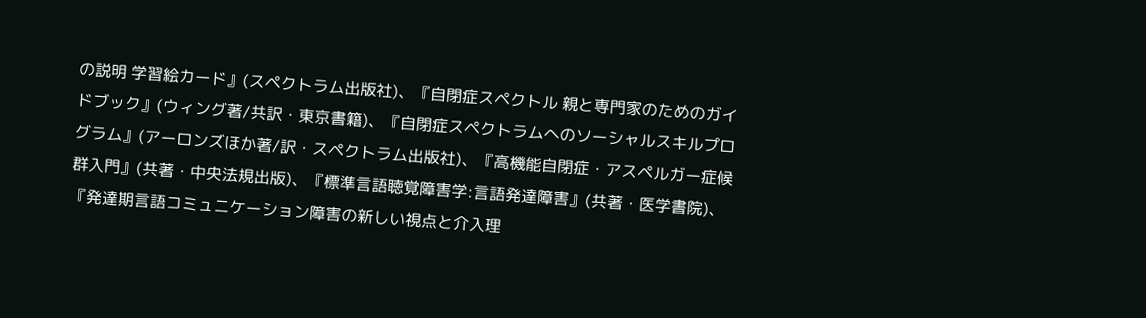の説明 学習絵カード』(スペクトラム出版社)、『自閉症スペクトル 親と専門家のためのガイドブック』(ウィング著/共訳・東京書籍)、『自閉症スペクトラムへのソーシャルスキルプログラム』(アーロンズほか著/訳・スペクトラム出版社)、『高機能自閉症・アスペルガー症候群入門』(共著・中央法規出版)、『標準言語聴覚障害学:言語発達障害』(共著・医学書院)、『発達期言語コミュニケーション障害の新しい視点と介入理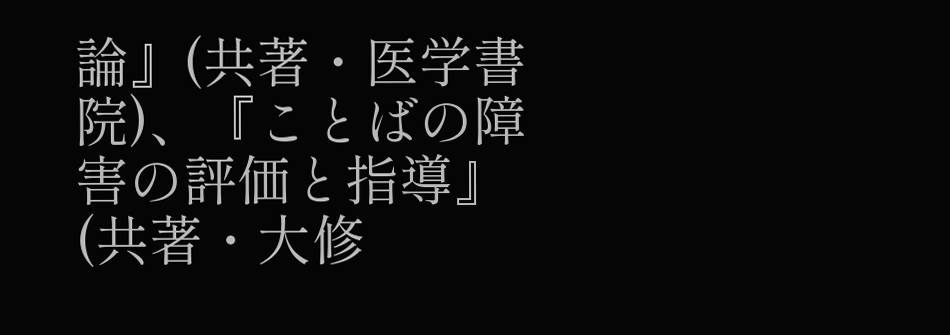論』(共著・医学書院)、『ことばの障害の評価と指導』(共著・大修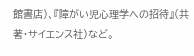館書店)、『障がい児心理学への招待』(共著・サイエンス社)など。